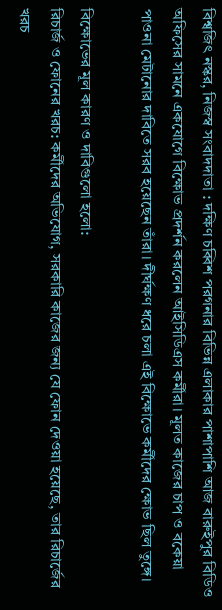বিশ্বজিৎ নস্কর, নিজস্ব সংবাদদাতা : দক্ষিণ চব্বিশ পরগনার বিভিন্ন এলাকার পাশাপাশি আজ বারুইপুর বিডিও অফিসের সামনে একযোগে বিক্ষোভ প্রদর্শন করলেন আইসিডিএস কর্মীরা। মূলত কাজের চাপ ও বকেয়া পাওনা মেটানোর দাবিতে সরব হয়েছেন তাঁরা। দীর্ঘক্ষণ ধরে চলা এই বিক্ষোভে কর্মীদের ক্ষোভ ছিল তুঙ্গে।

বিক্ষোভের মূল কারণ ও দাবিগুলো হলো:
রিচার্জ ও ফোনের খরচ: কর্মীদের অভিযোগ, সরকারি কাজের জন্য যে ফোন দেওয়া হয়েছে, তার রিচার্জের খরচ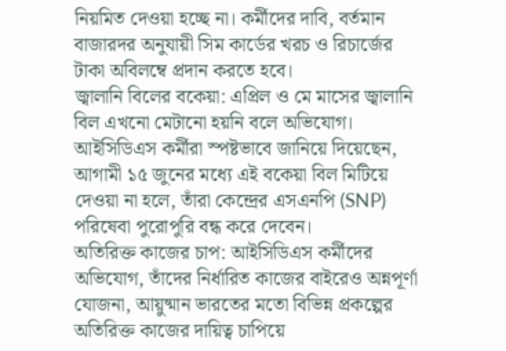নিয়মিত দেওয়া হচ্ছে না। কর্মীদের দাবি, বর্তমান বাজারদর অনুযায়ী সিম কার্ডের খরচ ও রিচার্জের টাকা অবিলম্বে প্রদান করতে হবে।
জ্বালানি বিলের বকেয়া: এপ্রিল ও মে মাসের জ্বালানি বিল এখনো মেটানো হয়নি বলে অভিযোগ। আইসিডিএস কর্মীরা স্পষ্টভাবে জানিয়ে দিয়েছেন, আগামী ১৫ জুনের মধ্যে এই বকেয়া বিল মিটিয়ে দেওয়া না হলে, তাঁরা কেন্দ্রের এসএনপি (SNP) পরিষেবা পুরোপুরি বন্ধ করে দেবেন।
অতিরিক্ত কাজের চাপ: আইসিডিএস কর্মীদের অভিযোগ, তাঁদের নির্ধারিত কাজের বাইরেও অন্নপূর্ণা যোজনা, আয়ুষ্মান ভারতের মতো বিভিন্ন প্রকল্পের অতিরিক্ত কাজের দায়িত্ব চাপিয়ে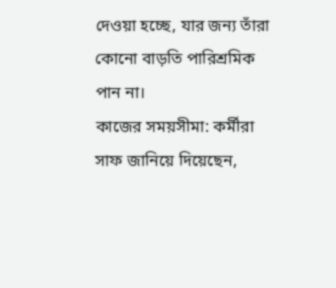দেওয়া হচ্ছে, যার জন্য তাঁরা কোনো বাড়তি পারিশ্রমিক পান না।
কাজের সময়সীমা: কর্মীরা সাফ জানিয়ে দিয়েছেন,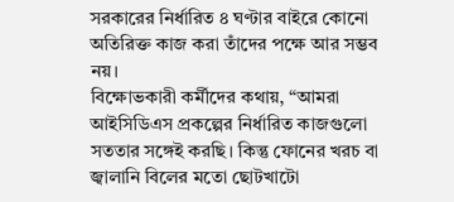সরকারের নির্ধারিত ৪ ঘণ্টার বাইরে কোনো অতিরিক্ত কাজ করা তাঁদের পক্ষে আর সম্ভব নয়।
বিক্ষোভকারী কর্মীদের কথায়, “আমরা আইসিডিএস প্রকল্পের নির্ধারিত কাজগুলো সততার সঙ্গেই করছি। কিন্তু ফোনের খরচ বা জ্বালানি বিলের মতো ছোটখাটো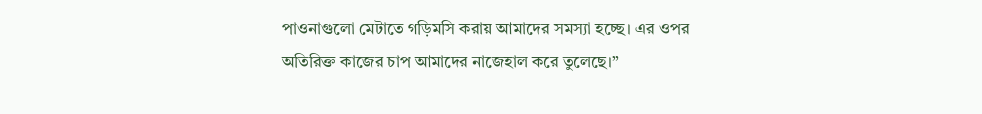পাওনাগুলো মেটাতে গড়িমসি করায় আমাদের সমস্যা হচ্ছে। এর ওপর অতিরিক্ত কাজের চাপ আমাদের নাজেহাল করে তুলেছে।”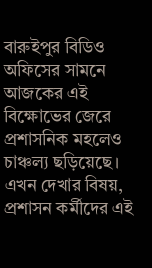বারুইপুর বিডিও অফিসের সামনে আজকের এই বিক্ষোভের জেরে প্রশাসনিক মহলেও চাঞ্চল্য ছড়িয়েছে। এখন দেখার বিষয়, প্রশাসন কর্মীদের এই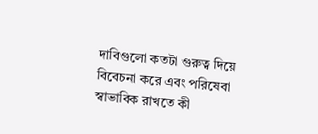দাবিগুলো কতটা গুরুত্ব দিয়ে বিবেচনা করে এবং পরিষেবা স্বাভাবিক রাখতে কী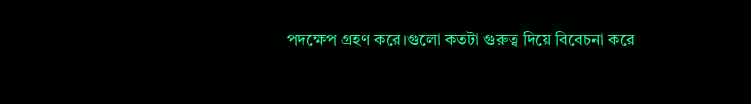পদক্ষেপ গ্রহণ করে।গুলো কতটা গুরুত্ব দিয়ে বিবেচনা করে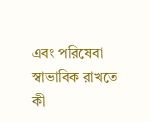এবং পরিষেবা স্বাভাবিক রাখতে কী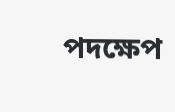পদক্ষেপ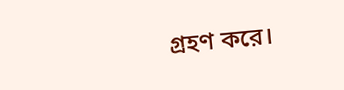গ্রহণ করে।